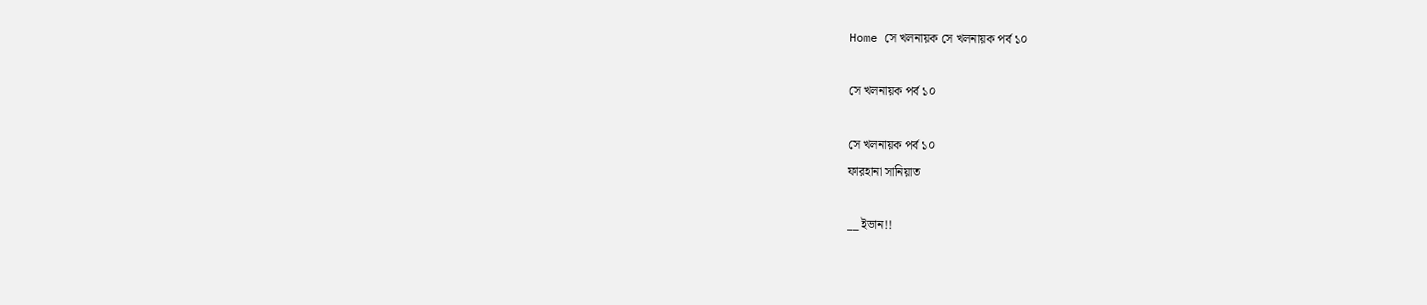Home সে খলনায়ক সে খলনায়ক পর্ব ১০

সে খলনায়ক পর্ব ১০

সে খলনায়ক পর্ব ১০
ফারহানা সানিয়াত

__ ইভান!!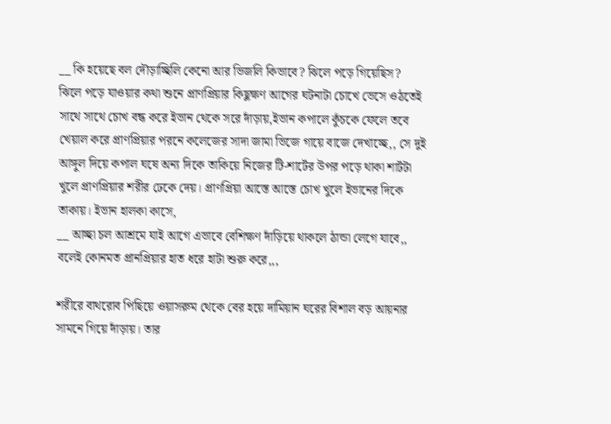__ কি হয়েছে বল দৌড়াচ্ছিলি কেনো আর ভিজলি কিভাবে? ঝিলে পড়ে গিয়েছিস?
ঝিলে পড়ে যাওয়ার কথা শুনে প্রাণপ্রিয়ার কিছুক্ষণ আগের ঘটনাটা চোখে ভেসে ওঠতেই সাথে সাথে চোখ বন্ধ করে ইভান থেকে সরে দাঁড়ায়,ইভান কপালে কুঁচকে ফেলে তবে খেয়াল করে প্রাণপ্রিয়ার পরনে কলেজের সাদা জামা ভিজে গায়ে বাজে দেখাচ্ছে,, সে দুই আঙ্গুল দিয়ে কপাল ঘষে অন্য দিকে তাকিয়ে নিজের টি-শার্টের উপর পড়ে থাকা শার্টটা খুলে প্রাণপ্রিয়ার শরীর ঢেকে দেয়। প্রাণপ্রিয়া আস্তে আস্তে চোখ খুলে ইভানের দিকে তাকায়। ইভান হালকা কাসে,
__ আচ্ছা চল আশ্রমে যাই আগে এভাবে বেশিক্ষণ দাঁড়িয়ে থাকলে ঠান্ডা লেগে যাবে,, বলেই কোনমত প্রানপ্রিয়ার হাত ধরে হাটা শুরু করে,,,

শরীরে বাথরোব পিছিয়ে ওয়াসরুম থেকে বের হয়ে দামিয়ান ঘরের বিশাল বড় আয়নার সামনে গিয়ে দাঁড়ায়। তার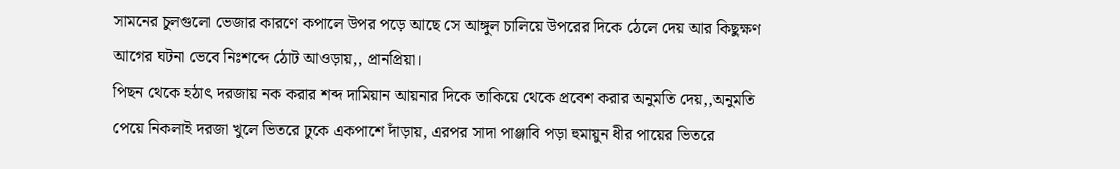সামনের চুলগুলো ভেজার কারণে কপালে উপর পড়ে আছে সে আঙ্গুল চালিয়ে উপরের দিকে ঠেলে দেয় আর কিছুক্ষণ আগের ঘটনা ভেবে নিঃশব্দে ঠোট আওড়ায়,, প্রানপ্রিয়া।
পিছন থেকে হঠাৎ দরজায় নক করার শব্দ দামিয়ান আয়নার দিকে তাকিয়ে থেকে প্রবেশ করার অনুমতি দেয়,,অনুমতি পেয়ে নিকলাই দরজা খুলে ভিতরে ঢুকে একপাশে দাঁড়ায়, এরপর সাদা পাঞ্জাবি পড়া হুমায়ুন ধীর পায়ের ভিতরে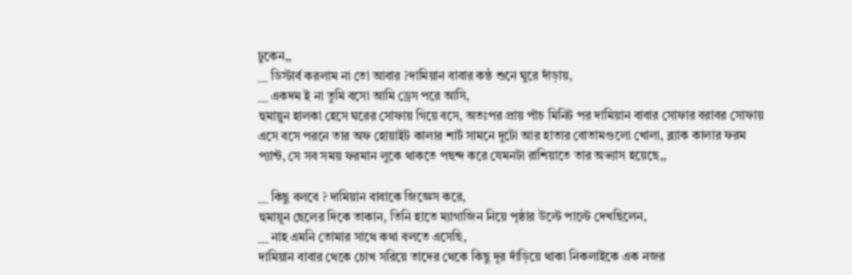ঢুকেন,,
__ ডিস্টার্ব করলাম না তো আবার ?দামিয়ান বাবার কন্ঠ শুনে ঘুরে দাঁড়ায়,
__ একদম ই না তুমি বসো আমি ড্রেস পরে আসি,
হুমায়ুন হালকা হেসে ঘরের সোফায়‌ গিয়ে বসে, অতঃপর প্রায় পাঁচ মিনিট পর দামিয়ান বাবার সোফার বরাবর সোফায় এসে বসে পরনে তার অফ হোয়াইট কালার শার্ট সামনে দুটো আর হাতার বোতামগুলো খোলা, ব্ল্যাক কালার ফরম প্যান্ট, সে সব সময় ফরমান লুকে থাকতে পছন্দ করে যেমনটা রাশিয়াতে তার অভ্যাস হয়েছে,,

__ কিছু বলবে ? দামিয়ান বাবাকে জিজ্ঞেস করে,
হুমায়ূন ছেলের দিকে তাকান, তিনি হাতে ম্যাগাজিন নিয়ে পৃষ্ঠার উল্টে পাল্টে দেখছিলেন,
__ নাহ এমনি তোমার সাথে কথা বলতে এসেছি,
দামিয়ান বাবার থেকে চোখ সরিয়ে তাদের থেকে কিছু দূর দাঁড়িয়ে থাকা নিকলাইকে এক নজর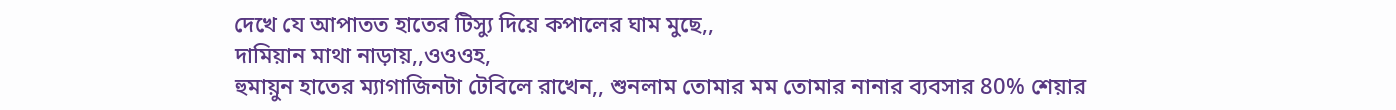দেখে যে আপাতত হাতের টিস্যু দিয়ে কপালের ঘাম মুছে,,
দামিয়ান মাথা নাড়ায়,,ওওওহ,
হুমায়ুন হাতের ম্যাগাজিনটা টেবিলে রাখেন,, শুনলাম তোমার মম তোমার নানার ব্যবসার 80% শেয়ার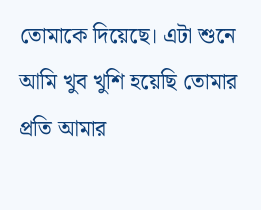তোমাকে দিয়েছে। এটা শুনে আমি খুব খুশি হয়েছি তোমার প্রতি আমার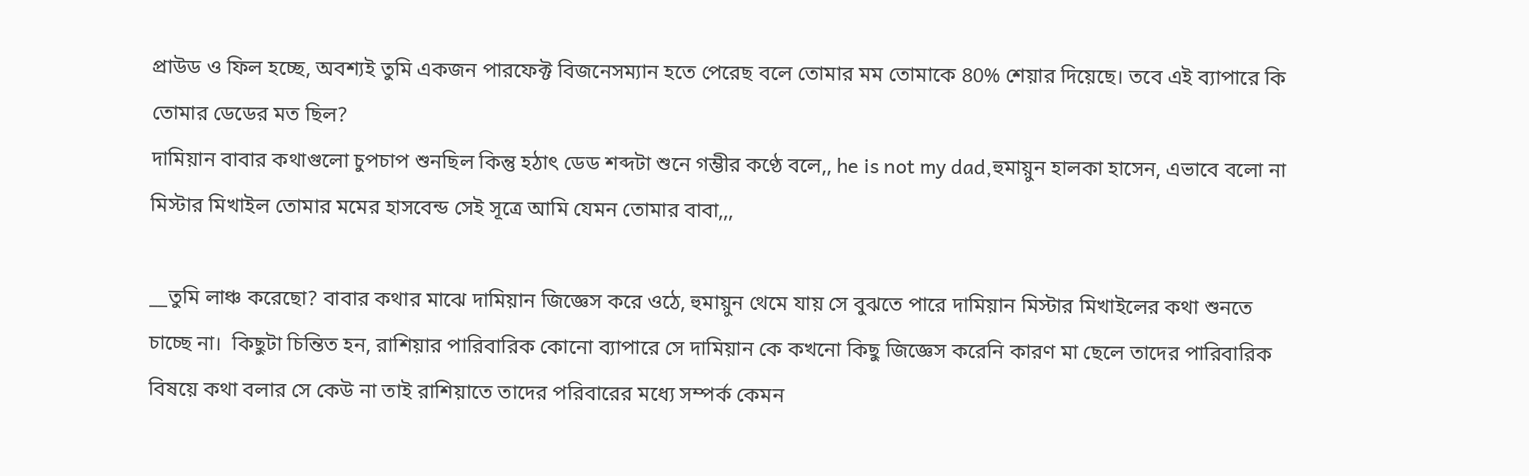প্রাউড ও ফিল হচ্ছে, অবশ্যই তুমি একজন পারফেক্ট বিজনেসম্যান হতে পেরেছ বলে তোমার মম তোমাকে 80% শেয়ার দিয়েছে। তবে এই ব্যাপারে কি তোমার ডেডের মত ছিল?
দামিয়ান বাবার কথাগুলো চুপচাপ শুনছিল কিন্তু হঠাৎ ডেড শব্দটা শুনে গম্ভীর কণ্ঠে বলে,, he is not my dad,হুমায়ুন হালকা হাসেন, এভাবে বলো না মিস্টার মিখাইল তোমার মমের হাসবেন্ড সেই সূত্রে আমি যেমন তোমার বাবা,,,

__তুমি লাঞ্চ করেছো? বাবার কথার মাঝে দামিয়ান জিজ্ঞেস করে ওঠে, হুমায়ুন থেমে যায় সে বুঝতে পারে দামিয়ান মিস্টার মিখাইলের কথা শুনতে চাচ্ছে না। ‌ কিছুটা চিন্তিত হন, রাশিয়ার পারিবারিক কোনো ব্যাপারে সে দামিয়ান কে কখনো কিছু জিজ্ঞেস করেনি কারণ মা ছেলে তাদের পারিবারিক বিষয়ে কথা বলার সে কেউ না তাই রাশিয়াতে তাদের পরিবারের মধ্যে সম্পর্ক কেমন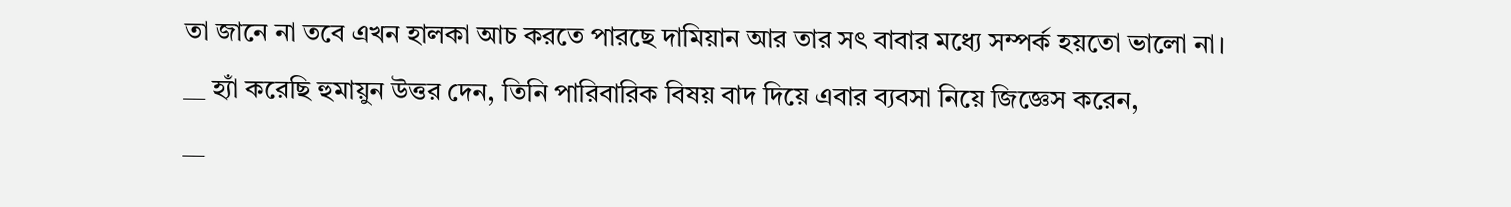তা জানে না তবে এখন হালকা আচ করতে পারছে দামিয়ান‌ আর তার সৎ বাবার মধ্যে সম্পর্ক হয়তো ভালো না।
__ হ্যাঁ করেছি হুমায়ুন উত্তর দেন, তিনি পারিবারিক বিষয় বাদ দিয়ে এবার ব্যবসা নিয়ে জিজ্ঞেস করেন,
__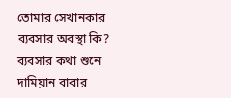তোমার সেখানকার ব্যবসার অবস্থা কি?
ব্যবসার কথা শুনে দামিয়ান বাবার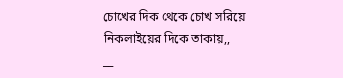চোখের দিক থেকে চোখ সরিয়ে নিকলাইয়ের দিকে তাকায়,,
__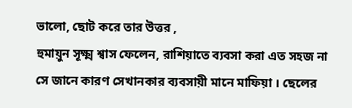ভালো, ছোট করে তার উত্তর ,
হুমায়ুন সূক্ষ্ম শ্বাস ফেলেন, রাশিয়াতে ব্যবসা করা এত সহজ না সে জানে কারণ সেখানকার ব্যবসায়ী মানে মাফিয়া । ছেলের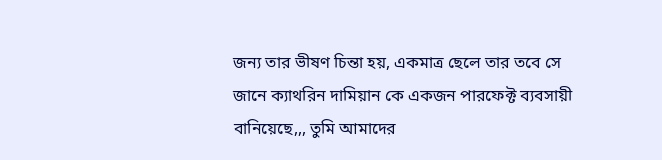জন্য তার ভীষণ চিন্তা হয়, একমাত্র ছেলে তার তবে সে জানে ক্যাথরিন দামিয়ান কে একজন পারফেক্ট ব্যবসায়ী বানিয়েছে,,, তুমি আমাদের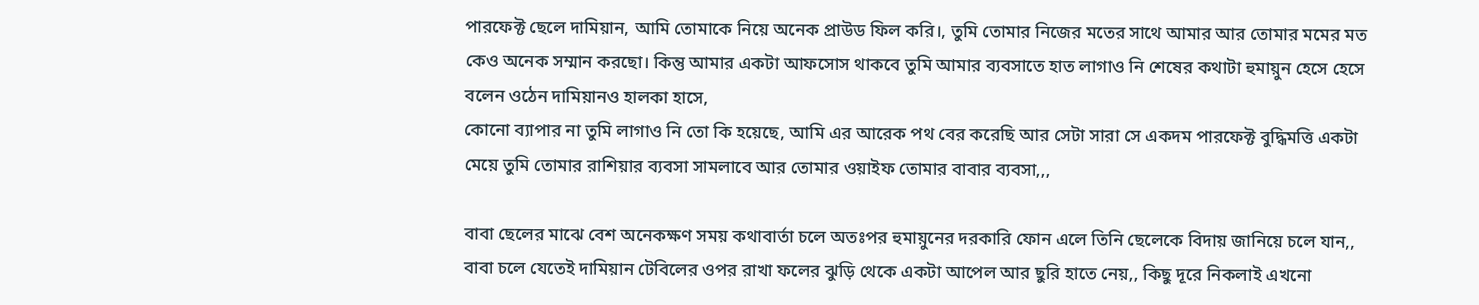পারফেক্ট ছেলে দামিয়ান, আমি তোমাকে নিয়ে অনেক প্রাউড ফিল করি।, তুমি তোমার নিজের মতের সাথে আমার আর তোমার মমের মত কেও অনেক সম্মান করছো। কিন্তু আমার একটা আফসোস থাকবে তুমি আমার ব্যবসাতে হাত লাগাও নি শেষের কথাটা হুমায়ুন হেসে হেসে বলেন ওঠেন দামিয়ানও হালকা হাসে,
কোনো ব্যাপার না তুমি লাগাও নি তো কি হয়েছে, আমি এর আরেক পথ বের করেছি আর সেটা সারা সে একদম পারফেক্ট বুদ্ধিমত্তি একটা মেয়ে তুমি তোমার রাশিয়ার ব্যবসা সামলাবে আর তোমার ওয়াইফ তোমার বাবার ব্যবসা,,,

বাবা ছেলের মাঝে বেশ অনেকক্ষণ সময় কথাবার্তা চলে অতঃপর হুমায়ুনের দরকারি ফোন এলে তিনি ছেলেকে বিদায় জানিয়ে চলে যান,, বাবা চলে যেতেই দামিয়ান টেবিলের ওপর রাখা ফলের ঝুড়ি থেকে একটা আপেল আর ছুরি হাতে নেয়,, কিছু দূরে নিকলাই এখনো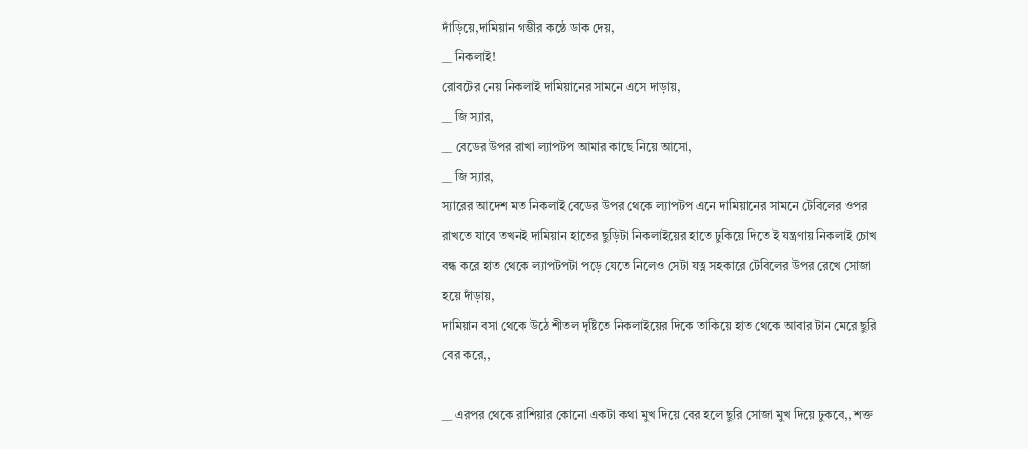দাঁড়িয়ে,দামিয়ান গম্ভীর কন্ঠে ডাক দেয়,
__ নিকলাই!
রোবটের নেয় নিকলাই দামিয়ানের সামনে এসে দাড়ায়,
__ জি স্যার,
__ বেডের উপর রাখা ল্যাপটপ আমার কাছে নিয়ে আসো,
__ জি স্যার,
স্যারের আদেশ মত নিকলাই বেডের উপর থেকে ল্যাপটপ এনে দামিয়ানের সামনে টেবিলের ওপর রাখতে যাবে তখনই দামিয়ান হাতের ছুড়িটা নিকলাইয়ের হাতে ঢুকিয়ে দিতে ই যন্ত্রণায় নিকলাই চোখ বন্ধ করে হাত থেকে ল্যাপটপটা পড়ে যেতে নিলেও সেটা যত্ন সহকারে টেবিলের উপর রেখে সোজা হয়ে দাঁড়ায়,
দামিয়ান বসা থেকে উঠে শীতল দৃষ্টিতে নিকলাইয়ের দিকে তাকিয়ে হাত থেকে আবার টান মেরে ছুরি বের করে,,

__ এরপর থেকে রাশিয়ার কোনো একটা কথা মুখ দিয়ে বের হলে ছুরি সোজা মুখ দিয়ে ঢুকবে,, শক্ত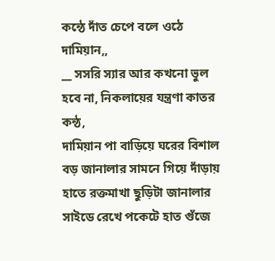কন্ঠে দাঁত চেপে বলে ওঠে দামিয়ান,,
__ সসরি স্যার আর কখনো ভুল হবে না, নিকলায়ের যন্ত্রণা কাতর কন্ঠ,
দামিয়ান পা বাড়িয়ে ঘরের বিশাল বড় জানালার সামনে গিয়ে দাঁড়ায় হাতে রক্তমাখা ছুড়িটা জানালার সাইডে রেখে পকেটে হাত গুঁজে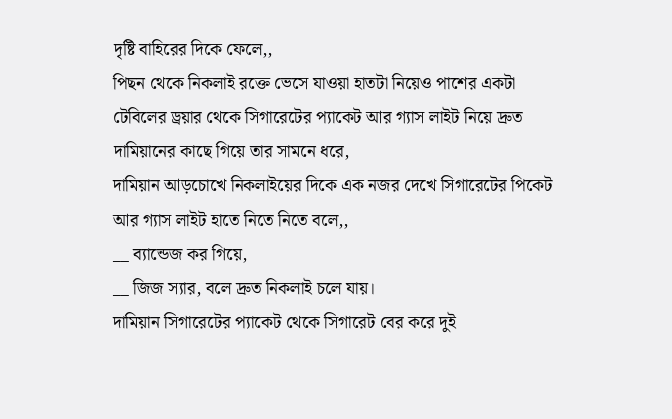দৃষ্টি বাহিরের দিকে ফেলে,,
পিছন থেকে নিকলাই রক্তে ভেসে যাওয়া হাতটা নিয়েও পাশের একটা টেবিলের ড্রয়ার থেকে সিগারেটের প্যাকেট‌ আর গ্যাস লাইট নিয়ে দ্রুত দামিয়ানের কাছে গিয়ে তার সামনে ধরে,
দামিয়ান আড়চোখে নিকলাইয়ের দিকে এক নজর দেখে সিগারেটের পিকেট আর গ্যাস লাইট হাতে নিতে নিতে বলে,,
__ ব্যান্ডেজ কর গিয়ে,
__ জিজ স্যার, বলে দ্রুত নিকলাই চলে যায়।
দামিয়ান সিগারেটের প্যাকেট থেকে সিগারেট বের করে দুই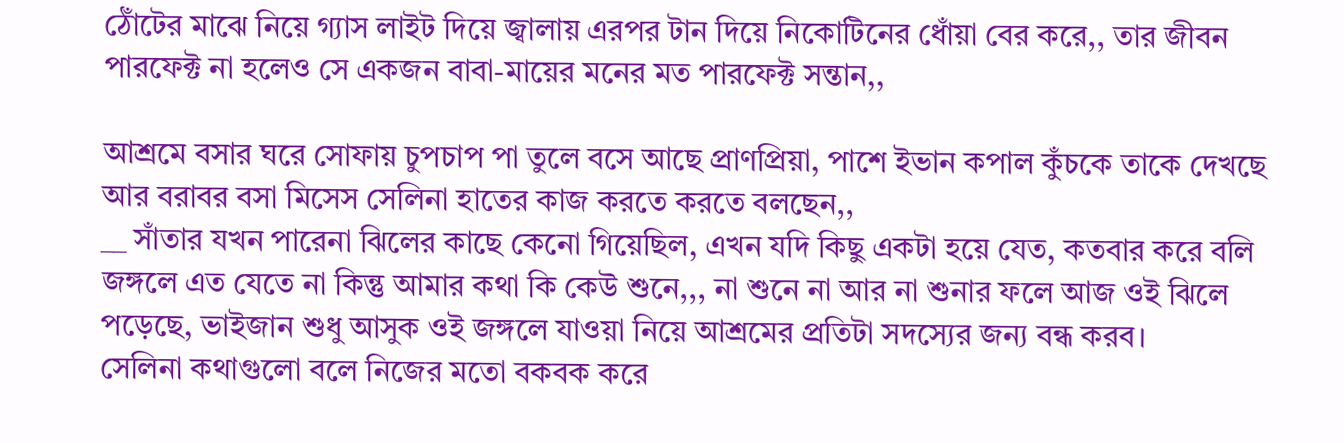ঠোঁটের মাঝে নিয়ে গ্যাস লাইট দিয়ে জ্বালায়‌ এরপর টান দিয়ে নিকোটিনের ধোঁয়া বের করে,, তার জীবন পারফেক্ট না হলেও সে একজন বাবা-মায়ের মনের মত পারফেক্ট সন্তান,,

আশ্রমে বসার ঘরে সোফায় চুপচাপ পা তুলে বসে আছে প্রাণপ্রিয়া, পাশে ইভান কপাল কুঁচকে তাকে দেখছে আর বরাবর বসা মিসেস সেলিনা হাতের কাজ করতে করতে বলছেন,,
__ সাঁতার যখন পারেনা ঝিলের কাছে কেনো গিয়েছিল, এখন যদি কিছু একটা হয়ে যেত, কতবার করে বলি জঙ্গলে এত যেতে না কিন্তু আমার কথা কি কেউ শুনে,,, না শুনে না আর না শুনার ফলে আজ ওই ঝিলে পড়েছে, ভাইজান শুধু আসুক ওই জঙ্গলে যাওয়া নিয়ে আশ্রমের প্রতিটা সদস্যের জন্য বন্ধ করব।
সেলিনা কথাগুলো বলে নিজের মতো বকবক করে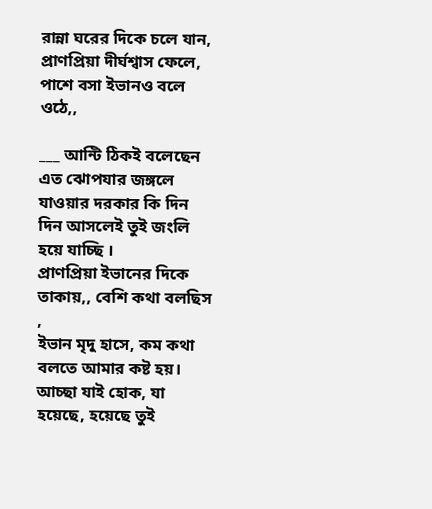রান্না ঘরের দিকে চলে যান, প্রাণপ্রিয়া দীর্ঘশ্বাস ফেলে, পাশে বসা ইভানও বলে ওঠে,,

___ আন্টি ঠিকই বলেছেন এত ঝোপযার জঙ্গলে যাওয়ার দরকার কি দিন দিন আসলেই তুই জংলি হয়ে যাচ্ছি ।
প্রাণপ্রিয়া ইভানের দিকে তাকায়,, বেশি কথা বলছিস ,
ইভান মৃদু হাসে, কম কথা বলতে আমার কষ্ট হয়। আচ্ছা যাই হোক, যা হয়েছে, হয়েছে তুই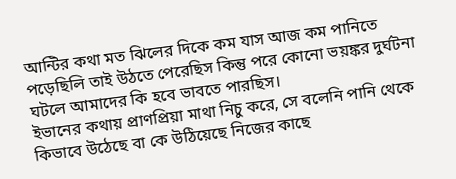আন্টির কথা মত ঝিলের দিকে কম যাস আজ কম পানিতে পড়েছিলি তাই উঠতে পেরেছিস কিন্তু ‌পরে কোনো ভয়ঙ্কর দুর্ঘটনা ঘটলে আমাদের কি হবে ভাবতে পারছিস।
ইভানের কথায় প্রাণপ্রিয়া মাথা নিচু করে, সে বলেনি পানি থেকে কিভাবে উঠেছে বা কে উঠিয়েছে নিজের কাছে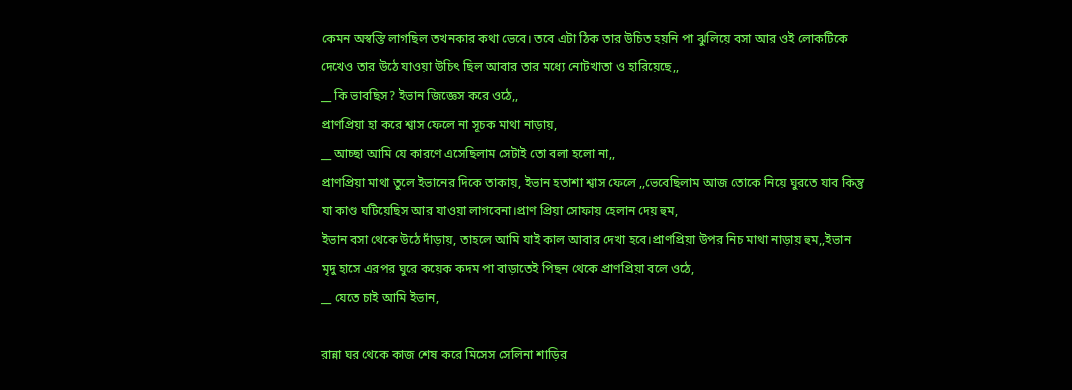কেমন অস্বস্তি লাগছিল তখনকার কথা ভেবে। তবে এটা ঠিক তার উচিত হয়নি পা ঝুলিয়ে বসা আর ওই লোকটিকে দেখেও তার উঠে যাওয়া উচিৎ ছিল আবার তার মধ্যে নোটখাতা ও হারিয়েছে,,
__ কি‌ ভাবছিস? ইভান জিজ্ঞেস করে ওঠে,,
প্রাণপ্রিয়া হা করে শ্বাস ফেলে না সূচক মাথা নাড়ায়,
__ আচ্ছা আমি যে কারণে এসেছিলাম সেটাই তো বলা হলো না,,
প্রাণপ্রিয়া মাথা তুলে ইভানের দিকে তাকায়, ইভান হতাশা শ্বাস ফেলে ,,ভেবেছিলাম আজ তোকে নিয়ে ঘুরতে যাব কিন্তু যা কাণ্ড ঘটিয়েছিস আর যাওয়া লাগবেনা।প্রাণ প্রিয়া সোফায় হেলান দেয় হুম,
ইভান বসা থেকে উঠে দাঁড়ায়, তাহলে আমি যাই কাল আবার দেখা হবে।প্রাণপ্রিয়া উপর নিচ মাথা নাড়ায় হুম,,ইভান মৃদু হাসে এরপর ঘুরে কয়েক কদম পা বাড়াতেই পিছন থেকে প্রাণপ্রিয়া বলে ওঠে,
__ যেতে চাই আমি ইভান,

রান্না ঘর থেকে কাজ শেষ করে মিসেস সেলিনা শাড়ির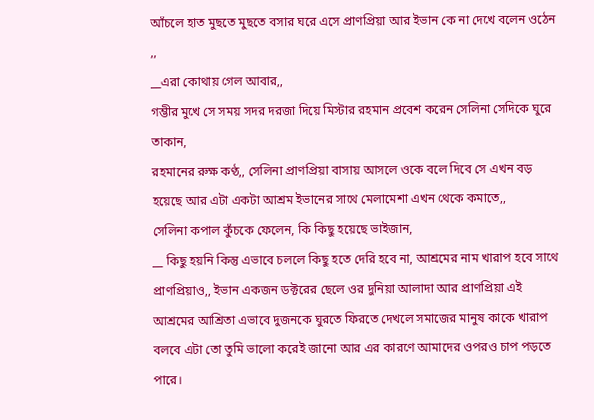আঁচলে হাত মুছতে মুছতে বসার ঘরে এসে প্রাণপ্রিয়া আর ইভান কে না দেখে বলেন ওঠেন ,,
__এরা কোথায় গেল আবার,,
গম্ভীর মুখে সে সময় সদর দরজা দিয়ে মিস্টার রহমান প্রবেশ করেন সেলিনা সেদিকে ঘুরে তাকান,
রহমানের রুক্ষ কণ্ঠ,, সেলিনা প্রাণপ্রিয়া বাসায় আসলে ওকে বলে দিবে সে এখন বড় হয়েছে আর এটা একটা আশ্রম ইভানের সাথে মেলামেশা এখন থেকে কমাতে,,
সেলিনা কপাল কুঁচকে ফেলেন, কি কিছু হয়েছে ভাইজান,
__ কিছু হয়নি কিন্তু এভাবে চললে কিছু হতে দেরি হবে না, আশ্রমের নাম খারাপ হবে সাথে প্রাণপ্রিয়াও,, ইভান একজন ডক্টরের ছেলে ওর দুনিয়া আলাদা আর প্রাণপ্রিয়া এই আশ্রমের আশ্রিতা এভাবে দুজনকে ঘুরতে ফিরতে দেখলে সমাজের মানুষ কাকে খারাপ বলবে এটা তো তুমি ভালো করেই জানো আর এর কারণে আমাদের ওপরও চাপ পড়তে পারে।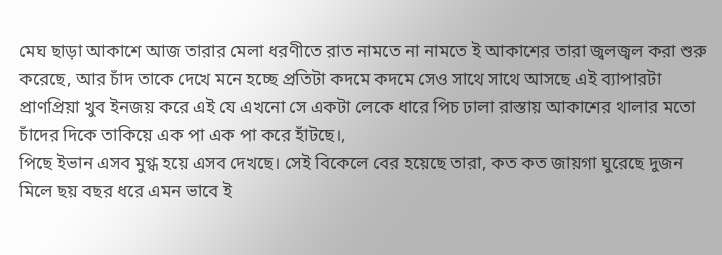মেঘ ছাড়া আকাশে আজ তারার মেলা ধরণীতে রাত নামতে না নামতে ই আকাশের তারা জ্বলজ্বল করা শুরু করেছে, আর চাঁদ তাকে দেখে মনে হচ্ছে প্রতিটা কদমে কদমে সেও সাথে সাথে আসছে এই ব্যাপারটা প্রাণপ্রিয়া খুব ইনজয় করে এই যে এখনো সে একটা লেকে ধারে পিচ ঢালা রাস্তায় আকাশের থালার মতো চাঁদের দিকে তাকিয়ে এক পা এক পা করে হাঁটছে।,
পিছে ইভান এসব মুগ্ধ হয়ে এসব দেখছে। সেই বিকেলে বের হয়েছে তারা, কত কত জায়গা ঘুরেছে দুজন মিলে ছয় বছর ধরে এমন ভাবে ই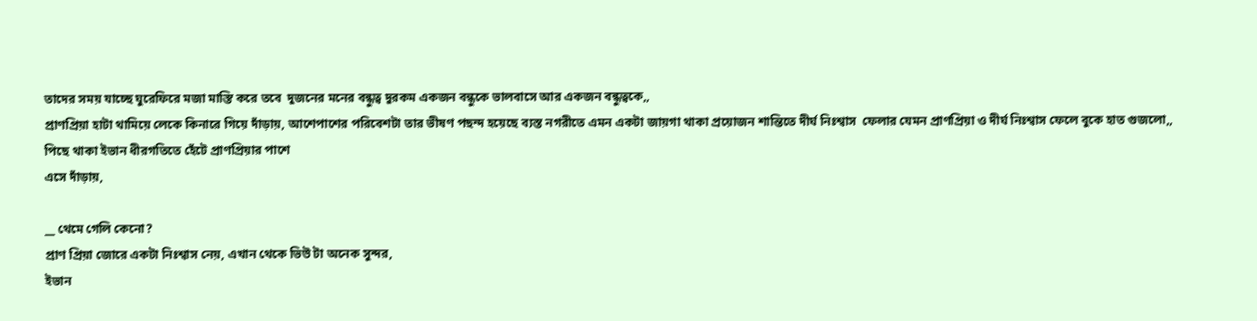তাদের সময় যাচ্ছে ঘুরেফিরে মজা মাস্তি করে তবে ‌ দুজনের মনের বন্ধুত্ব দুরকম একজন বন্ধুকে ভালবাসে আর একজন বন্ধুত্বকে,,
প্রাণপ্রিয়া হাটা থামিয়ে লেকে কিনারে গিয়ে দাঁড়ায়, আশেপাশের পরিবেশটা তার ভীষণ পছন্দ হয়েছে ব্যস্ত নগরীতে এমন একটা জায়গা থাকা প্রয়োজন শান্তিতে দীর্ঘ নিঃশ্বাস ‌ ফেলার যেমন প্রাণপ্রিয়া ‌ও দীর্ঘ নিঃশ্বাস ফেলে বুকে হাত গুজলো,,
পিছে থাকা ইভান ধীরগতিতে হেঁটে প্রাণপ্রিয়ার পাশে
এসে দাঁড়ায়,

__ থেমে গেলি কেনো?
প্রাণ প্রিয়া জোরে একটা নিঃশ্বাস নেয়, এখান থেকে ভিউ টা অনেক সুন্দর,
ইভান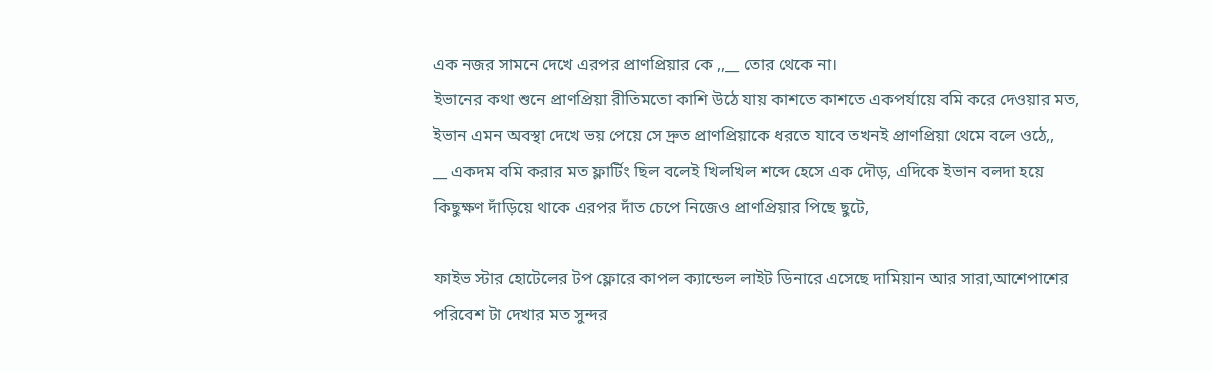এক নজর সামনে দেখে এরপর প্রাণপ্রিয়ার কে ,,__ তোর থেকে না।
ইভানের কথা শুনে প্রাণপ্রিয়া রীতিমতো কাশি উঠে যায় কাশতে কাশতে একপর্যায়ে বমি করে দেওয়ার মত,
ইভান এমন অবস্থা দেখে ভয় পেয়ে সে দ্রুত প্রাণপ্রিয়াকে ধরতে যাবে তখনই প্রাণপ্রিয়া থেমে বলে ওঠে,,
__ একদম বমি করার মত ফ্লার্টিং ছিল বলেই খিলখিল শব্দে হেসে এক দৌড়, এদিকে ইভান বলদা হয়ে কিছুক্ষণ দাঁড়িয়ে থাকে এরপর দাঁত চেপে নিজেও প্রাণপ্রিয়ার পিছে ছুটে,

ফাইভ স্টার হোটেলের টপ ফ্লোরে কাপল ক্যান্ডেল লাইট ডিনারে এসেছে দামিয়ান আর সারা,আশেপাশের পরিবেশ টা দেখার মত সুন্দর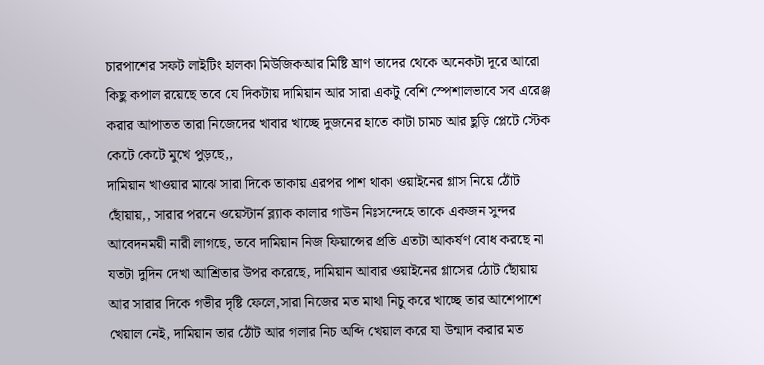চারপাশের সফট লাইটিং হালকা মিউজিকআর মিষ্টি ঘ্রাণ তাদের থেকে অনেকটা দূরে আরো কিছু কপাল রয়েছে তবে যে দিকটায় দামিয়ান আর সারা একটু বেশি স্পেশালভাবে সব এরেঞ্জ করার আপাতত তারা নিজেদের খাবার খাচ্ছে দুজনের হাতে কাটা চামচ আর ছুড়ি প্লেটে স্টেক কেটে কেটে মুখে পুড়ছে,,
দামিয়ান খাওয়ার মাঝে সারা দিকে তাকায় এরপর পাশ থাকা ওয়াইনের গ্লাস নিয়ে ঠোঁট ছোঁয়ায়,, সারার পরনে ওয়েস্টার্ন ব্ল্যাক কালার গাউন নিঃসন্দেহে তাকে একজন সুন্দর আবেদনময়ী নারী লাগছে, তবে দামিয়ান নিজ ফিয়ান্সের প্রতি এতটা আকর্ষণ বোধ করছে না যতটা দুদিন দেখা আশ্রিতার উপর করেছে, দামিয়ান আবার ওয়াইনের গ্লাসের ঠোট ছোঁয়ায় আর সারার দিকে গভীর দৃষ্টি ফেলে,সারা নিজের মত মাথা নিচু করে খাচ্ছে তার আশেপাশে খেয়াল নেই, দামিয়ান তার ঠোঁট আর গলার নিচ অব্দি খেয়াল করে যা উন্মাদ করার মত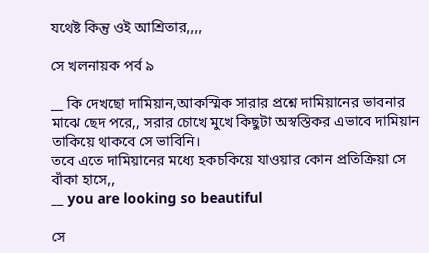যথেষ্ট কিন্তু ‌ওই আশ্রিতার,,,,

সে খলনায়ক পর্ব ৯

__ কি দেখছো দামিয়ান,আকস্মিক সারার প্রশ্নে দামিয়ানের ভাবনার মাঝে ছেদ পরে,, সরার চোখে মুখে কিছুটা অস্বস্তিকর এভাবে দামিয়ান তাকিয়ে থাকবে সে ভাবিনি।
তবে এতে দামিয়ানের মধ্যে হকচকিয়ে যাওয়ার কোন প্রতিক্রিয়া সে বাঁকা হাসে,,
__ you are looking so beautiful

সে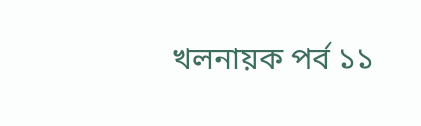খলনায়ক পর্ব ১১